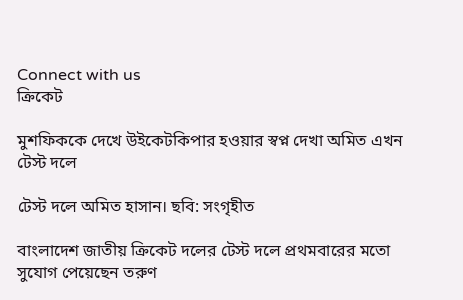Connect with us
ক্রিকেট

মুশফিককে দেখে উইকেটকিপার হওয়ার স্বপ্ন দেখা অমিত এখন টেস্ট দলে

টেস্ট দলে অমিত হাসান। ছবি: সংগৃহীত

বাংলাদেশ জাতীয় ক্রিকেট দলের টেস্ট দলে প্রথমবারের মতো সুযোগ পেয়েছেন তরুণ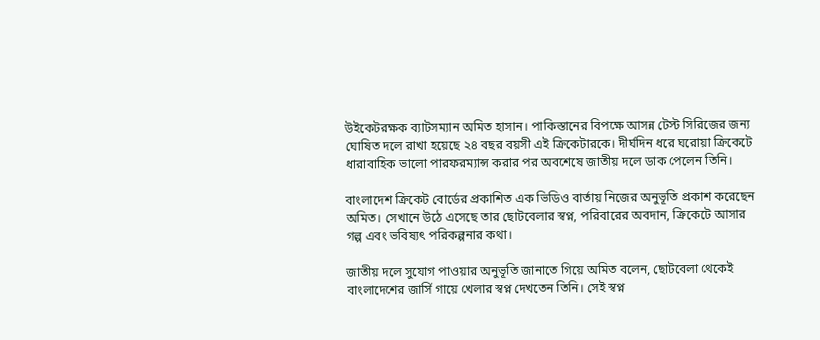উইকেটরক্ষক ব্যাটসম্যান অমিত হাসান। পাকিস্তানের বিপক্ষে আসন্ন টেস্ট সিরিজের জন্য ঘোষিত দলে রাখা হয়েছে ২৪ বছর বয়সী এই ক্রিকেটারকে। দীর্ঘদিন ধরে ঘরোয়া ক্রিকেটে ধারাবাহিক ভালো পারফরম্যান্স করার পর অবশেষে জাতীয় দলে ডাক পেলেন তিনি।

বাংলাদেশ ক্রিকেট বোর্ডের প্রকাশিত এক ভিডিও বার্তায় নিজের অনুভূতি প্রকাশ করেছেন অমিত। সেখানে উঠে এসেছে তার ছোটবেলার স্বপ্ন, পরিবারের অবদান, ক্রিকেটে আসার গল্প এবং ভবিষ্যৎ পরিকল্পনার কথা।

জাতীয় দলে সুযোগ পাওয়ার অনুভূতি জানাতে গিয়ে অমিত বলেন, ছোটবেলা থেকেই বাংলাদেশের জার্সি গায়ে খেলার স্বপ্ন দেখতেন তিনি। সেই স্বপ্ন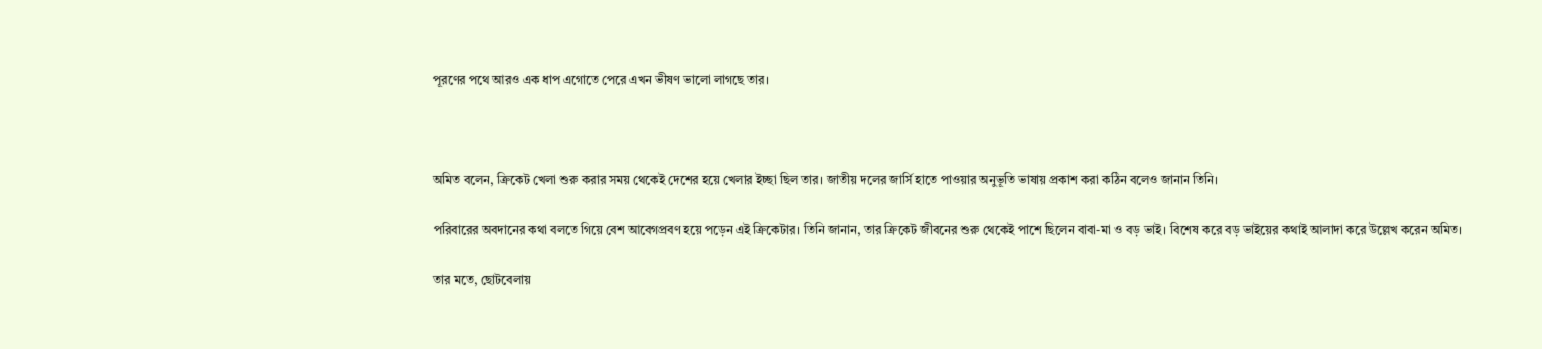পূরণের পথে আরও এক ধাপ এগোতে পেরে এখন ভীষণ ভালো লাগছে তার।



অমিত বলেন, ক্রিকেট খেলা শুরু করার সময় থেকেই দেশের হয়ে খেলার ইচ্ছা ছিল তার। জাতীয় দলের জার্সি হাতে পাওয়ার অনুভূতি ভাষায় প্রকাশ করা কঠিন বলেও জানান তিনি।

পরিবারের অবদানের কথা বলতে গিয়ে বেশ আবেগপ্রবণ হয়ে পড়েন এই ক্রিকেটার। তিনি জানান, তার ক্রিকেট জীবনের শুরু থেকেই পাশে ছিলেন বাবা-মা ও বড় ভাই। বিশেষ করে বড় ভাইয়ের কথাই আলাদা করে উল্লেখ করেন অমিত।

তার মতে, ছোটবেলায়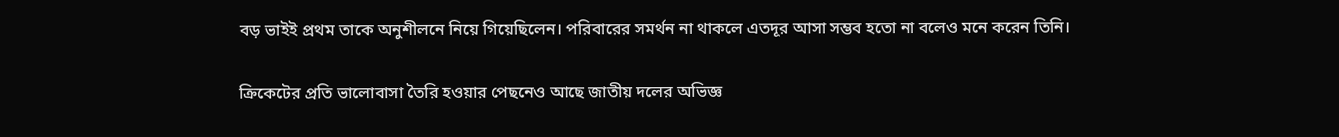বড় ভাইই প্রথম তাকে অনুশীলনে নিয়ে গিয়েছিলেন। পরিবারের সমর্থন না থাকলে এতদূর আসা সম্ভব হতো না বলেও মনে করেন তিনি।

ক্রিকেটের প্রতি ভালোবাসা তৈরি হওয়ার পেছনেও আছে জাতীয় দলের অভিজ্ঞ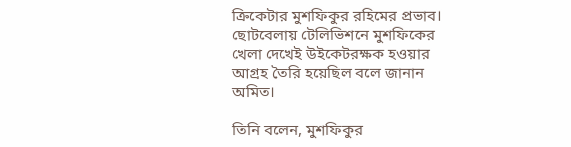ক্রিকেটার মুশফিকুর রহিমের প্রভাব। ছোটবেলায় টেলিভিশনে মুশফিকের খেলা দেখেই উইকেটরক্ষক হওয়ার আগ্রহ তৈরি হয়েছিল বলে জানান অমিত।

তিনি বলেন, মুশফিকুর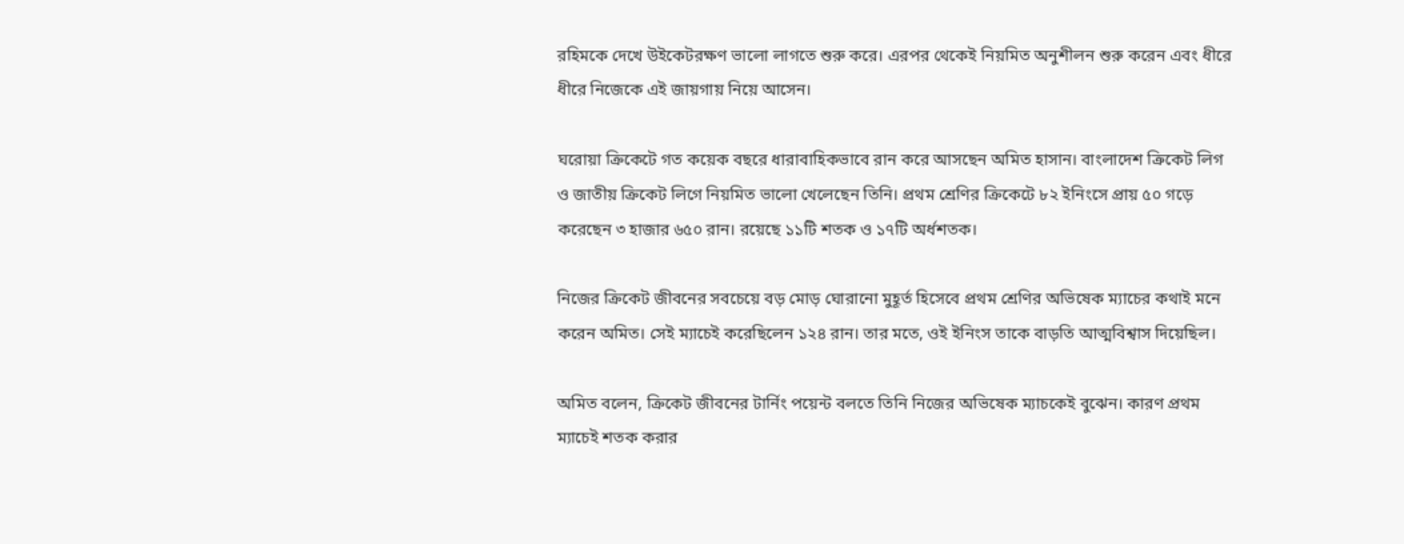রহিমকে দেখে উইকেটরক্ষণ ভালো লাগতে শুরু করে। এরপর থেকেই নিয়মিত অনুশীলন শুরু করেন এবং ধীরে ধীরে নিজেকে এই জায়গায় নিয়ে আসেন।

ঘরোয়া ক্রিকেটে গত কয়েক বছরে ধারাবাহিকভাবে রান করে আসছেন অমিত হাসান। বাংলাদেশ ক্রিকেট লিগ ও জাতীয় ক্রিকেট লিগে নিয়মিত ভালো খেলেছেন তিনি। প্রথম শ্রেণির ক্রিকেটে ৮২ ইনিংসে প্রায় ৫০ গড়ে করেছেন ৩ হাজার ৬৫০ রান। রয়েছে ১১টি শতক ও ১৭টি অর্ধশতক।

নিজের ক্রিকেট জীবনের সবচেয়ে বড় মোড় ঘোরানো মুহূর্ত হিসেবে প্রথম শ্রেণির অভিষেক ম্যাচের কথাই মনে করেন অমিত। সেই ম্যাচেই করেছিলেন ১২৪ রান। তার মতে, ওই ইনিংস তাকে বাড়তি আত্মবিশ্বাস দিয়েছিল।

অমিত বলেন, ক্রিকেট জীবনের টার্নিং পয়েন্ট বলতে তিনি নিজের অভিষেক ম্যাচকেই বুঝেন। কারণ প্রথম ম্যাচেই শতক করার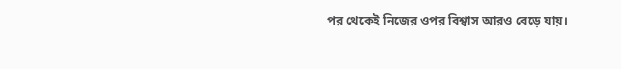পর থেকেই নিজের ওপর বিশ্বাস আরও বেড়ে যায়।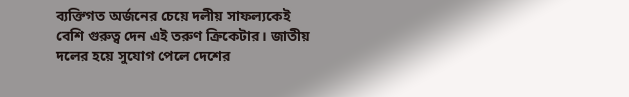ব্যক্তিগত অর্জনের চেয়ে দলীয় সাফল্যকেই বেশি গুরুত্ব দেন এই তরুণ ক্রিকেটার। জাতীয় দলের হয়ে সুযোগ পেলে দেশের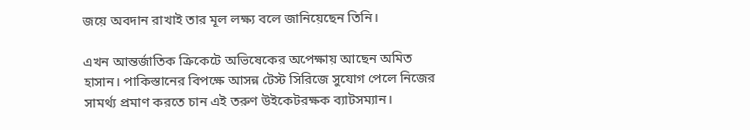জয়ে অবদান রাখাই তার মূল লক্ষ্য বলে জানিয়েছেন তিনি।

এখন আন্তর্জাতিক ক্রিকেটে অভিষেকের অপেক্ষায় আছেন অমিত হাসান। পাকিস্তানের বিপক্ষে আসন্ন টেস্ট সিরিজে সুযোগ পেলে নিজের সামর্থ্য প্রমাণ করতে চান এই তরুণ উইকেটরক্ষক ব্যাটসম্যান।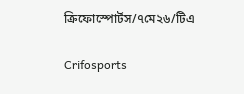ক্রিফোস্পোর্টস/৭মে২৬/টিএ

Crifosports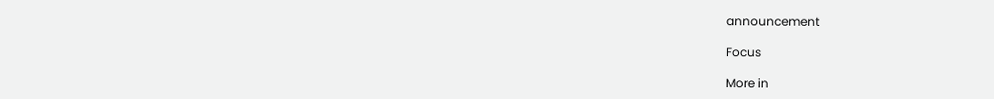announcement

Focus

More in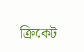ক্রিকেট